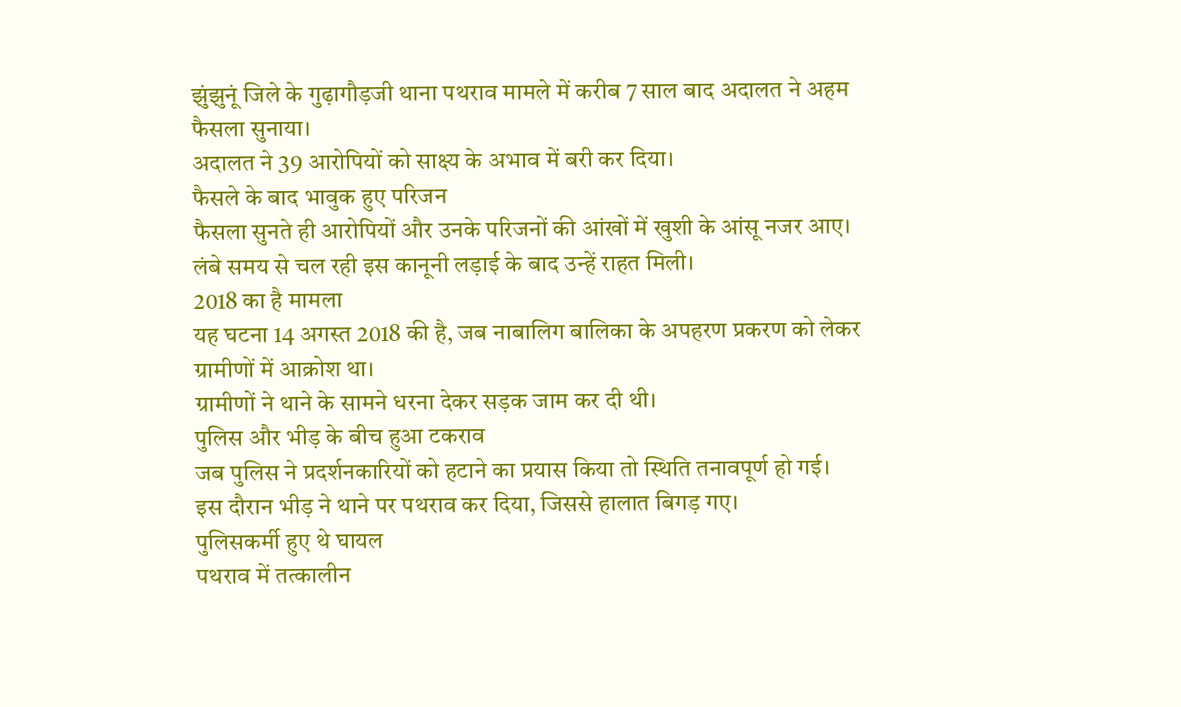झुंझुनूं जिले के गुढ़ागौड़जी थाना पथराव मामले में करीब 7 साल बाद अदालत ने अहम फैसला सुनाया।
अदालत ने 39 आरोपियों को साक्ष्य के अभाव में बरी कर दिया।
फैसले के बाद भावुक हुए परिजन
फैसला सुनते ही आरोपियों और उनके परिजनों की आंखों में खुशी के आंसू नजर आए।
लंबे समय से चल रही इस कानूनी लड़ाई के बाद उन्हें राहत मिली।
2018 का है मामला
यह घटना 14 अगस्त 2018 की है, जब नाबालिग बालिका के अपहरण प्रकरण को लेकर ग्रामीणों में आक्रोश था।
ग्रामीणों ने थाने के सामने धरना देकर सड़क जाम कर दी थी।
पुलिस और भीड़ के बीच हुआ टकराव
जब पुलिस ने प्रदर्शनकारियों को हटाने का प्रयास किया तो स्थिति तनावपूर्ण हो गई।
इस दौरान भीड़ ने थाने पर पथराव कर दिया, जिससे हालात बिगड़ गए।
पुलिसकर्मी हुए थे घायल
पथराव में तत्कालीन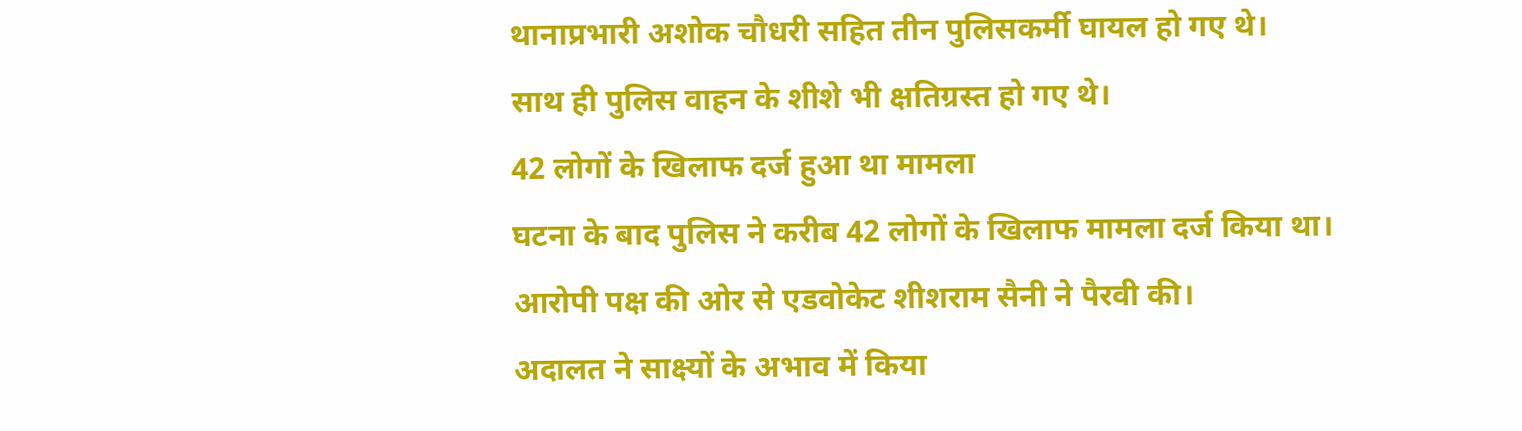थानाप्रभारी अशोक चौधरी सहित तीन पुलिसकर्मी घायल हो गए थे।
साथ ही पुलिस वाहन के शीशे भी क्षतिग्रस्त हो गए थे।
42 लोगों के खिलाफ दर्ज हुआ था मामला
घटना के बाद पुलिस ने करीब 42 लोगों के खिलाफ मामला दर्ज किया था।
आरोपी पक्ष की ओर से एडवोकेट शीशराम सैनी ने पैरवी की।
अदालत ने साक्ष्यों के अभाव में किया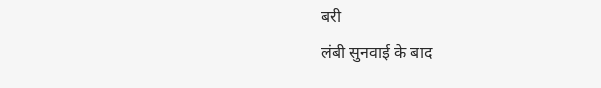बरी
लंबी सुनवाई के बाद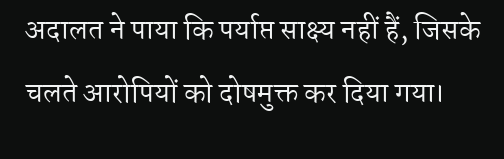अदालत ने पाया कि पर्याप्त साक्ष्य नहीं हैं, जिसके चलते आरोपियों को दोषमुक्त कर दिया गया।